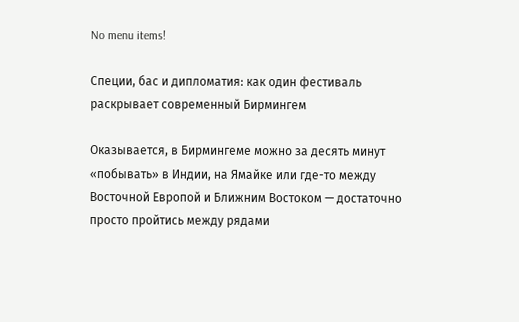No menu items!

Специи, бас и дипломатия: как один фестиваль раскрывает современный Бирмингем

Оказывается, в Бирмингеме можно за десять минут «побывать» в Индии, на Ямайке или где-то между Восточной Европой и Ближним Востоком — достаточно просто пройтись между рядами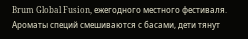Brum Global Fusion, ежегодного местного фестиваля. Ароматы специй смешиваются с басами, дети тянут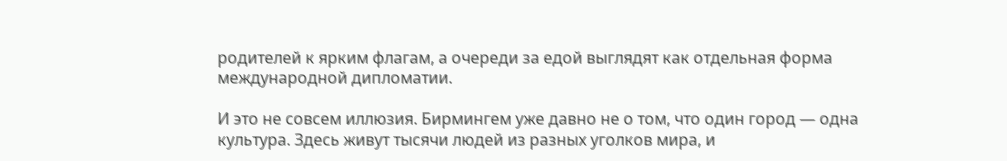родителей к ярким флагам, а очереди за едой выглядят как отдельная форма международной дипломатии.

И это не совсем иллюзия. Бирмингем уже давно не о том, что один город — одна культура. Здесь живут тысячи людей из разных уголков мира, и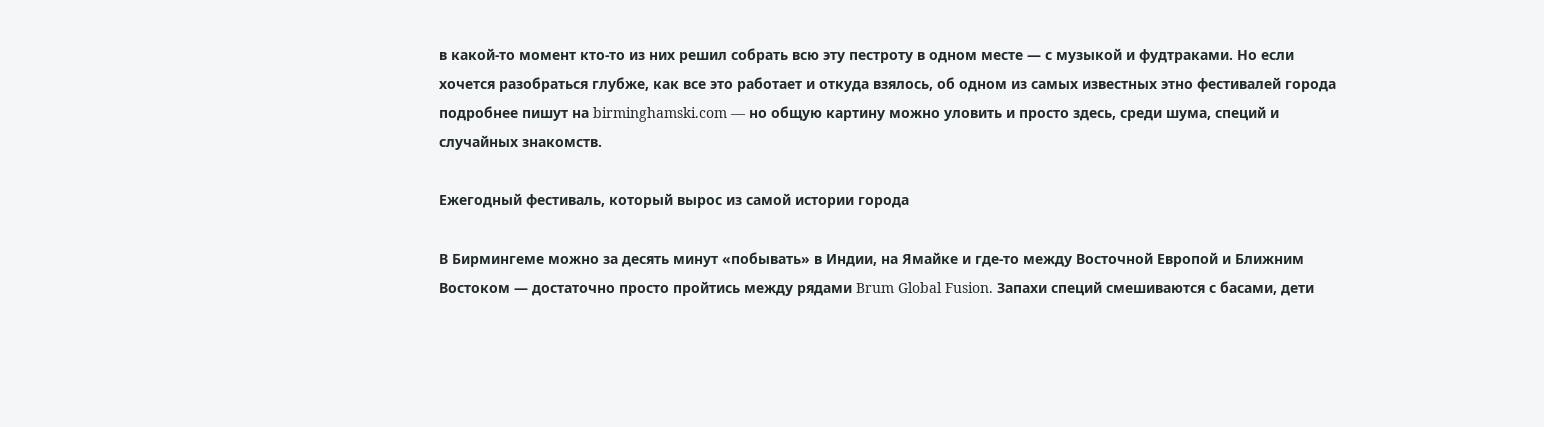в какой-то момент кто-то из них решил собрать всю эту пестроту в одном месте — с музыкой и фудтраками. Но если хочется разобраться глубже, как все это работает и откуда взялось, об одном из самых известных этно фестивалей города подробнее пишут на birminghamski.com — но общую картину можно уловить и просто здесь, среди шума, специй и случайных знакомств.

Ежегодный фестиваль, который вырос из самой истории города

В Бирмингеме можно за десять минут «побывать» в Индии, на Ямайке и где-то между Восточной Европой и Ближним Востоком — достаточно просто пройтись между рядами Brum Global Fusion. Запахи специй смешиваются с басами, дети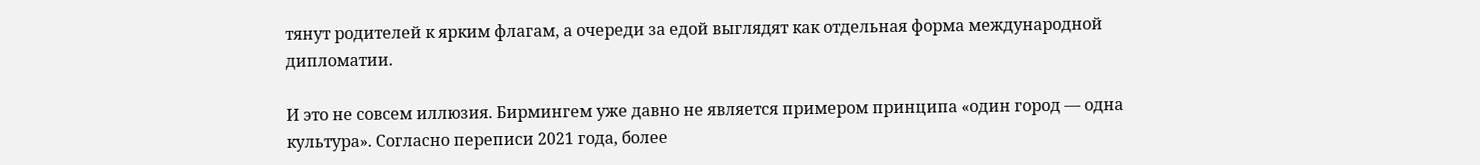тянут родителей к ярким флагам, а очереди за едой выглядят как отдельная форма международной дипломатии.

И это не совсем иллюзия. Бирмингем уже давно не является примером принципа «один город — одна культура». Согласно переписи 2021 года, более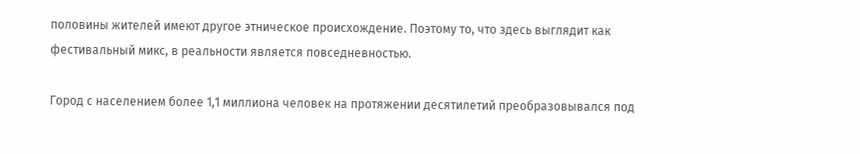половины жителей имеют другое этническое происхождение. Поэтому то, что здесь выглядит как фестивальный микс, в реальности является повседневностью.

Город с населением более 1,1 миллиона человек на протяжении десятилетий преобразовывался под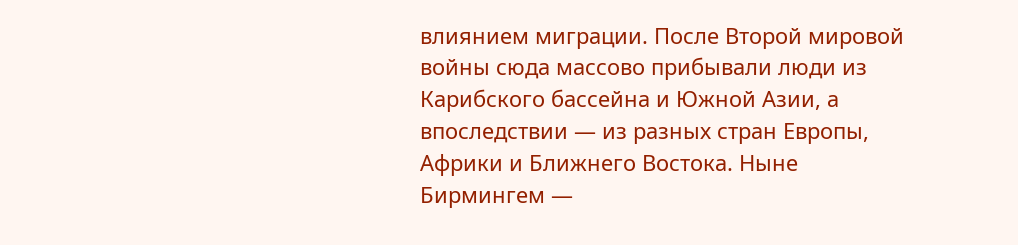влиянием миграции. После Второй мировой войны сюда массово прибывали люди из Карибского бассейна и Южной Азии, а впоследствии — из разных стран Европы, Африки и Ближнего Востока. Ныне Бирмингем —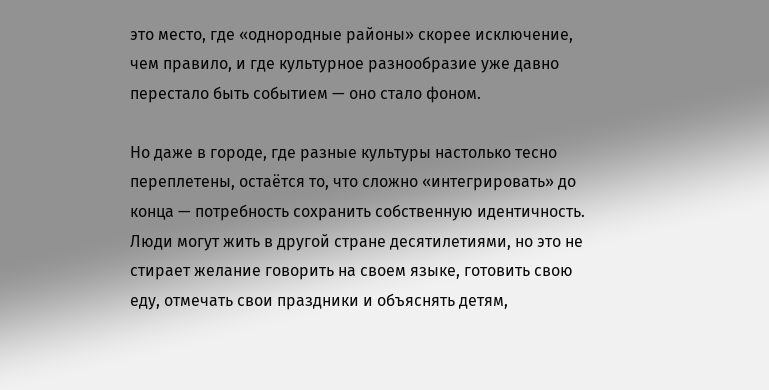это место, где «однородные районы» скорее исключение, чем правило, и где культурное разнообразие уже давно перестало быть событием — оно стало фоном.

Но даже в городе, где разные культуры настолько тесно переплетены, остаётся то, что сложно «интегрировать» до конца — потребность сохранить собственную идентичность. Люди могут жить в другой стране десятилетиями, но это не стирает желание говорить на своем языке, готовить свою еду, отмечать свои праздники и объяснять детям,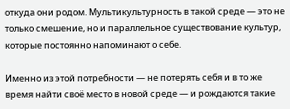откуда они родом. Мультикультурность в такой среде — это не только смешение, но и параллельное существование культур, которые постоянно напоминают о себе.

Именно из этой потребности — не потерять себя и в то же время найти своё место в новой среде — и рождаются такие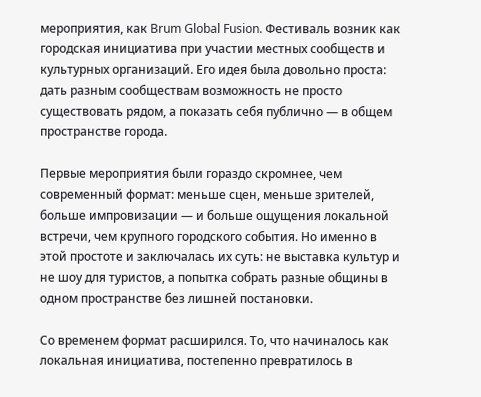мероприятия, как Brum Global Fusion. Фестиваль возник как городская инициатива при участии местных сообществ и культурных организаций. Его идея была довольно проста: дать разным сообществам возможность не просто существовать рядом, а показать себя публично — в общем пространстве города.

Первые мероприятия были гораздо скромнее, чем современный формат: меньше сцен, меньше зрителей, больше импровизации — и больше ощущения локальной встречи, чем крупного городского события. Но именно в этой простоте и заключалась их суть: не выставка культур и не шоу для туристов, а попытка собрать разные общины в одном пространстве без лишней постановки.

Со временем формат расширился. То, что начиналось как локальная инициатива, постепенно превратилось в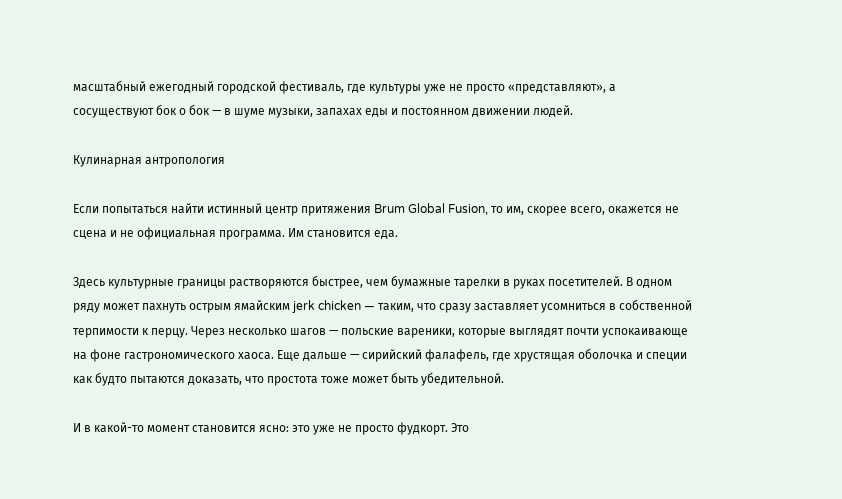масштабный ежегодный городской фестиваль, где культуры уже не просто «представляют», а сосуществуют бок о бок — в шуме музыки, запахах еды и постоянном движении людей.

Кулинарная антропология

Если попытаться найти истинный центр притяжения Brum Global Fusion, то им, скорее всего, окажется не сцена и не официальная программа. Им становится еда.

Здесь культурные границы растворяются быстрее, чем бумажные тарелки в руках посетителей. В одном ряду может пахнуть острым ямайским jerk chicken — таким, что сразу заставляет усомниться в собственной терпимости к перцу. Через несколько шагов — польские вареники, которые выглядят почти успокаивающе на фоне гастрономического хаоса. Еще дальше — сирийский фалафель, где хрустящая оболочка и специи как будто пытаются доказать, что простота тоже может быть убедительной.

И в какой-то момент становится ясно: это уже не просто фудкорт. Это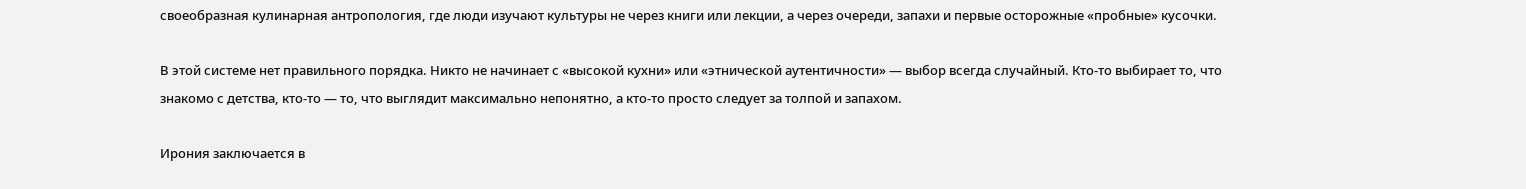своеобразная кулинарная антропология, где люди изучают культуры не через книги или лекции, а через очереди, запахи и первые осторожные «пробные» кусочки.

В этой системе нет правильного порядка. Никто не начинает с «высокой кухни» или «этнической аутентичности» — выбор всегда случайный. Кто-то выбирает то, что знакомо с детства, кто-то — то, что выглядит максимально непонятно, а кто-то просто следует за толпой и запахом.

Ирония заключается в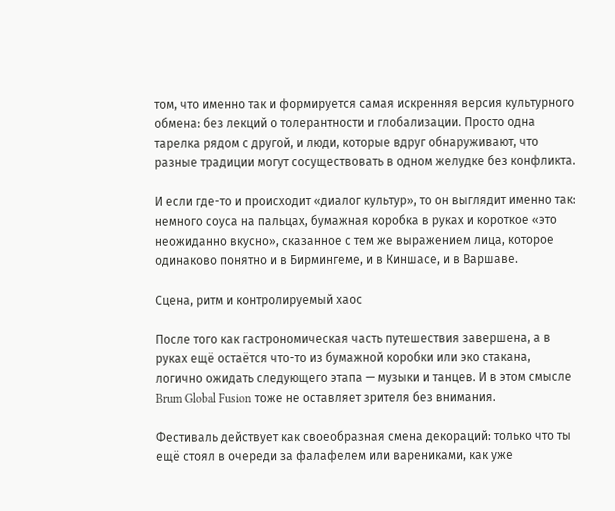том, что именно так и формируется самая искренняя версия культурного обмена: без лекций о толерантности и глобализации. Просто одна тарелка рядом с другой, и люди, которые вдруг обнаруживают, что разные традиции могут сосуществовать в одном желудке без конфликта.

И если где-то и происходит «диалог культур», то он выглядит именно так: немного соуса на пальцах, бумажная коробка в руках и короткое «это неожиданно вкусно», сказанное с тем же выражением лица, которое одинаково понятно и в Бирмингеме, и в Киншасе, и в Варшаве.

Сцена, ритм и контролируемый хаос

После того как гастрономическая часть путешествия завершена, а в руках ещё остаётся что-то из бумажной коробки или эко стакана, логично ожидать следующего этапа — музыки и танцев. И в этом смысле Brum Global Fusion тоже не оставляет зрителя без внимания.

Фестиваль действует как своеобразная смена декораций: только что ты ещё стоял в очереди за фалафелем или варениками, как уже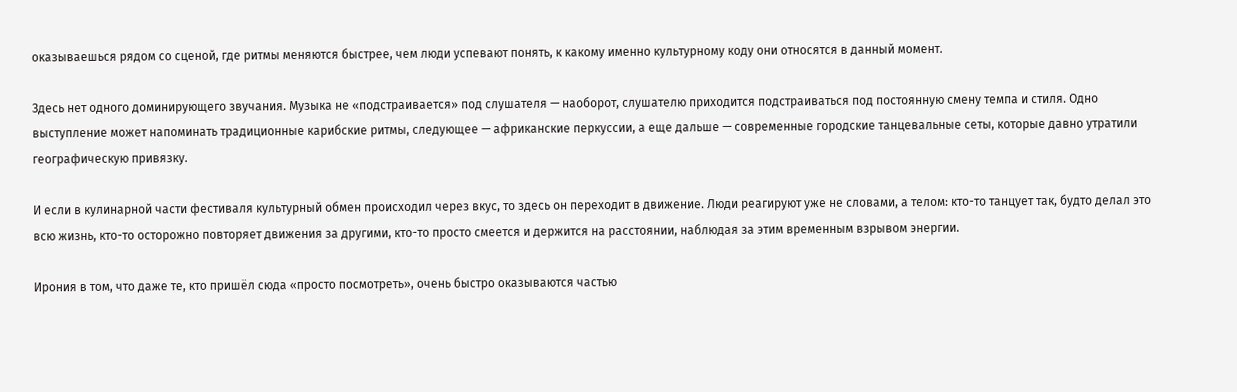оказываешься рядом со сценой, где ритмы меняются быстрее, чем люди успевают понять, к какому именно культурному коду они относятся в данный момент.

Здесь нет одного доминирующего звучания. Музыка не «подстраивается» под слушателя — наоборот, слушателю приходится подстраиваться под постоянную смену темпа и стиля. Одно выступление может напоминать традиционные карибские ритмы, следующее — африканские перкуссии, а еще дальше — современные городские танцевальные сеты, которые давно утратили географическую привязку.

И если в кулинарной части фестиваля культурный обмен происходил через вкус, то здесь он переходит в движение. Люди реагируют уже не словами, а телом: кто-то танцует так, будто делал это всю жизнь, кто-то осторожно повторяет движения за другими, кто-то просто смеется и держится на расстоянии, наблюдая за этим временным взрывом энергии.

Ирония в том, что даже те, кто пришёл сюда «просто посмотреть», очень быстро оказываются частью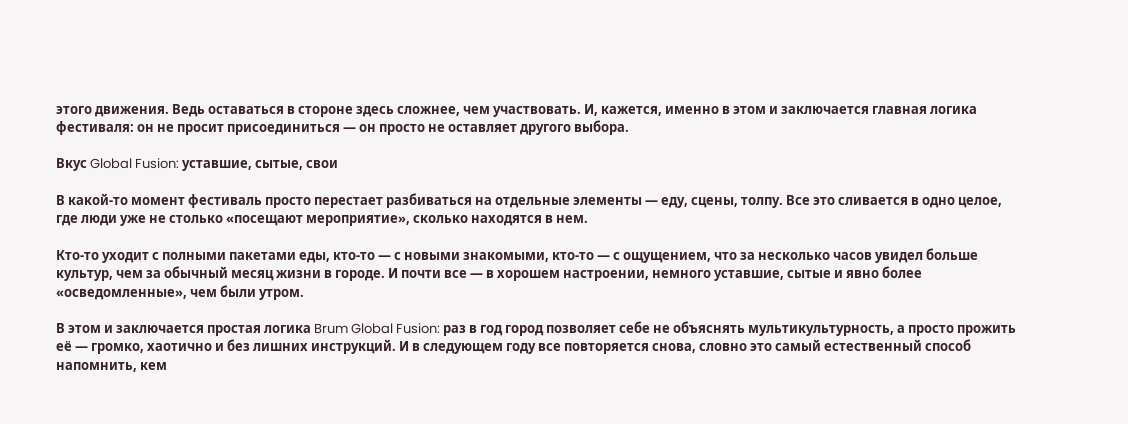этого движения. Ведь оставаться в стороне здесь сложнее, чем участвовать. И, кажется, именно в этом и заключается главная логика фестиваля: он не просит присоединиться — он просто не оставляет другого выбора.

Вкус Global Fusion: уставшие, сытые, свои

В какой-то момент фестиваль просто перестает разбиваться на отдельные элементы — еду, сцены, толпу. Все это сливается в одно целое, где люди уже не столько «посещают мероприятие», сколько находятся в нем.

Кто-то уходит с полными пакетами еды, кто-то — с новыми знакомыми, кто-то — с ощущением, что за несколько часов увидел больше культур, чем за обычный месяц жизни в городе. И почти все — в хорошем настроении, немного уставшие, сытые и явно более «осведомленные», чем были утром.

В этом и заключается простая логика Brum Global Fusion: раз в год город позволяет себе не объяснять мультикультурность, а просто прожить её — громко, хаотично и без лишних инструкций. И в следующем году все повторяется снова, словно это самый естественный способ напомнить, кем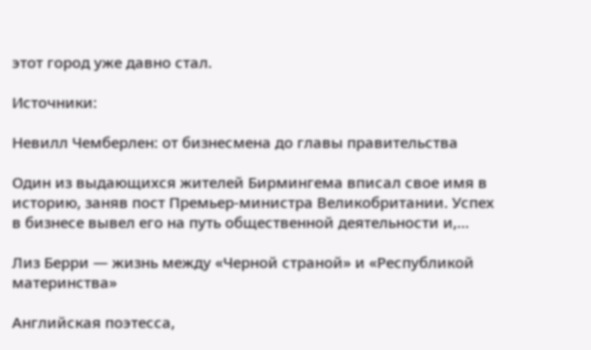этот город уже давно стал.

Источники:

Невилл Чемберлен: от бизнесмена до главы правительства

Один из выдающихся жителей Бирмингема вписал свое имя в историю, заняв пост Премьер-министра Великобритании. Успех в бизнесе вывел его на путь общественной деятельности и,...

Лиз Берри — жизнь между «Черной страной» и «Республикой материнства»

Английская поэтесса,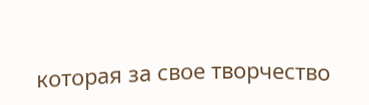которая за свое творчество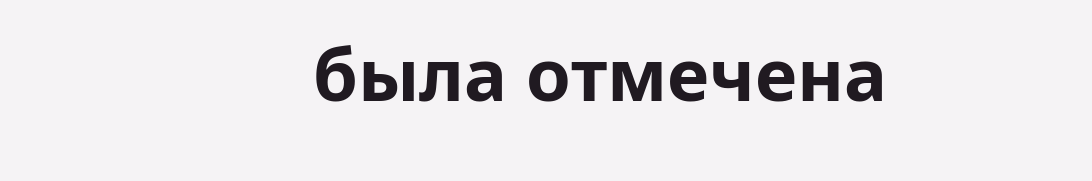была отмечена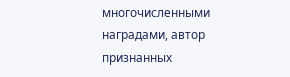многочисленными наградами, автор признанных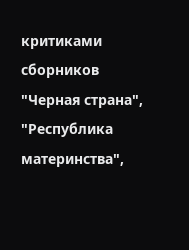критиками сборников "Черная страна", "Республика материнства",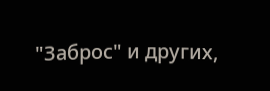"Заброс" и других,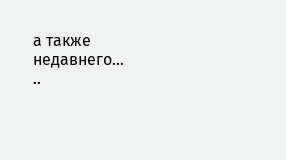а также недавнего...
..